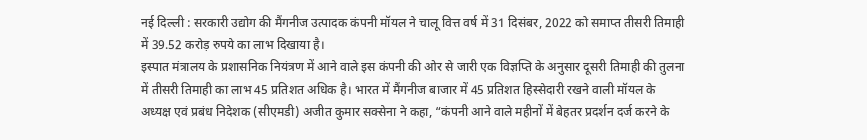नई दिल्ली : सरकारी उद्योग की मैंगनीज उत्पादक कंपनी मॉयल ने चालू वित्त वर्ष में 31 दिसंबर, 2022 को समाप्त तीसरी तिमाही में 39.52 करोड़ रुपये का लाभ दिखाया है।
इस्पात मंत्रालय के प्रशासनिक नियंत्रण में आने वाले इस कंपनी की ओर से जारी एक विज्ञप्ति के अनुसार दूसरी तिमाही की तुलना में तीसरी तिमाही का लाभ 45 प्रतिशत अधिक है। भारत में मैंगनीज बाजार में 45 प्रतिशत हिस्सेदारी रखने वाली मॉयल के अध्यक्ष एवं प्रबंध निदेशक (सीएमडी) अजीत कुमार सक्सेना ने कहा, “कंपनी आने वाले महीनों में बेहतर प्रदर्शन दर्ज करने के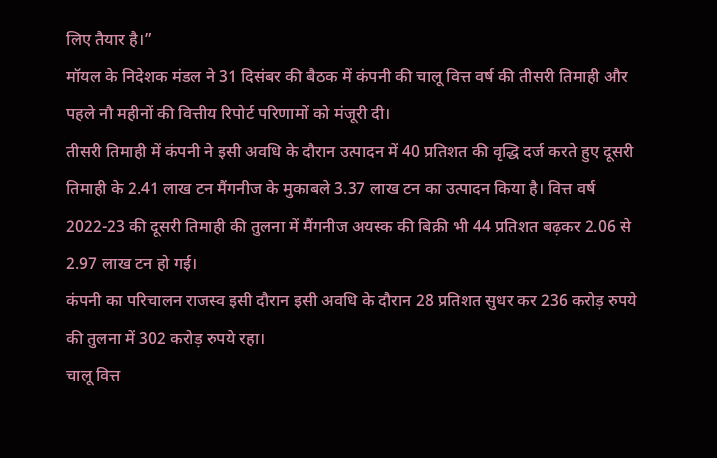लिए तैयार है।”
मॉयल के निदेशक मंडल ने 31 दिसंबर की बैठक में कंपनी की चालू वित्त वर्ष की तीसरी तिमाही और पहले नौ महीनों की वित्तीय रिपोर्ट परिणामों को मंजूरी दी।
तीसरी तिमाही में कंपनी ने इसी अवधि के दौरान उत्पादन में 40 प्रतिशत की वृद्धि दर्ज करते हुए दूसरी तिमाही के 2.41 लाख टन मैंगनीज के मुकाबले 3.37 लाख टन का उत्पादन किया है। वित्त वर्ष 2022-23 की दूसरी तिमाही की तुलना में मैंगनीज अयस्क की बिक्री भी 44 प्रतिशत बढ़कर 2.06 से 2.97 लाख टन हो गई।
कंपनी का परिचालन राजस्व इसी दौरान इसी अवधि के दौरान 28 प्रतिशत सुधर कर 236 करोड़ रुपये की तुलना में 302 करोड़ रुपये रहा।
चालू वित्त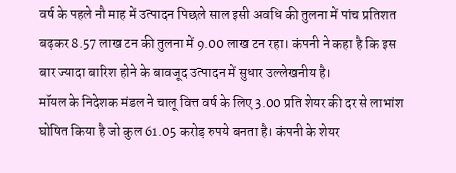वर्ष के पहले नौ माह में उत्पादन पिछले साल इसी अवधि की तुलना में पांच प्रतिशत बढ़कर 8.57 लाख टन की तुलना में 9.00 लाख टन रहा। कंपनी ने कहा है कि इस बार ज्यादा बारिश होने के बावजूद उत्पादन में सुधार उल्लेखनीय है।
मॉयल के निदेशक मंडल ने चालू वित्त वर्ष के लिए 3.00 प्रति शेयर की दर से लाभांश घोषित किया है जो कुल 61.05 करोड़ रुपये बनता है। कंपनी के शेयर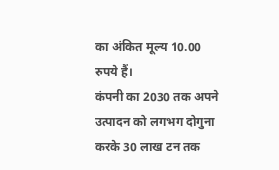का अंकित मूल्य 10.00 रुपये हैं।
कंपनी का 2030 तक अपने उत्पादन को लगभग दोगुना करके 30 लाख टन तक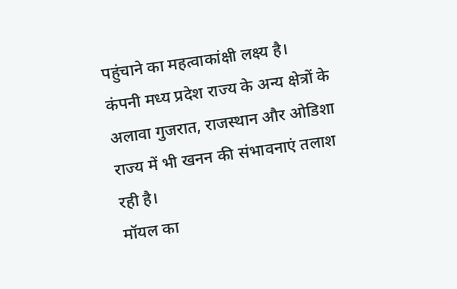पहुंचाने का महत्वाकांक्षी लक्ष्य है। कंपनी मध्य प्रदेश राज्य के अन्य क्षेत्रों के अलावा गुजरात, राजस्थान और ओडिशा राज्य में भी खनन की संभावनाएं तलाश रही है।
मॉयल का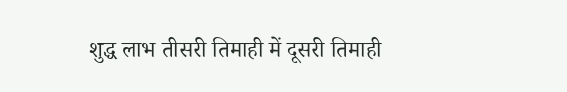शुद्ध लाभ तीसरी तिमाही में दूसरी तिमाही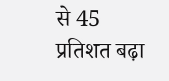से 45 प्रतिशत बढ़ा